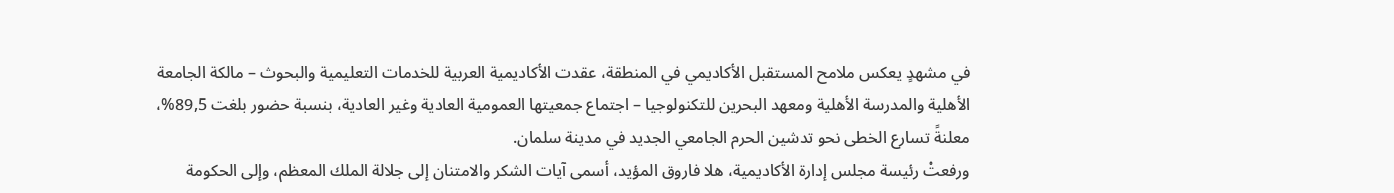في مشهدٍ يعكس ملامح المستقبل الأكاديمي في المنطقة، عقدت الأكاديمية العربية للخدمات التعليمية والبحوث – مالكة الجامعة الأهلية والمدرسة الأهلية ومعهد البحرين للتكنولوجيا – اجتماع جمعيتها العمومية العادية وغير العادية، بنسبة حضور بلغت 89,5%، معلنةً تسارع الخطى نحو تدشين الحرم الجامعي الجديد في مدينة سلمان.
ورفعتْ رئيسة مجلس إدارة الأكاديمية، هلا فاروق المؤيد، أسمى آيات الشكر والامتنان إلى جلالة الملك المعظم، وإلى الحكومة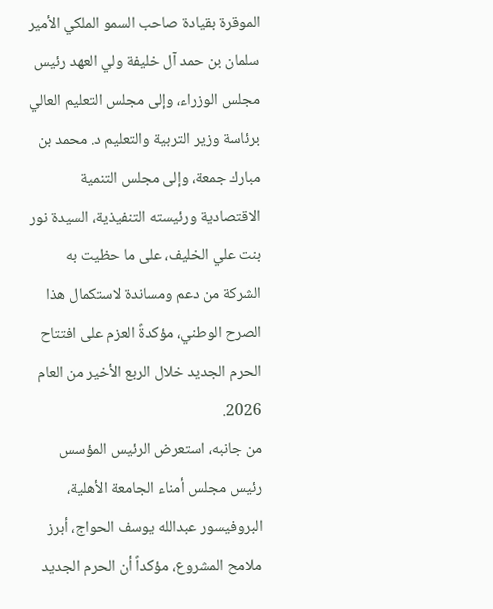الموقرة بقيادة صاحب السمو الملكي الأمير سلمان بن حمد آل خليفة ولي العهد رئيس مجلس الوزراء، وإلى مجلس التعليم العالي برئاسة وزير التربية والتعليم د. محمد بن مبارك جمعة، وإلى مجلس التنمية الاقتصادية ورئيسته التنفيذية، السيدة نور بنت علي الخليف، على ما حظيت به الشركة من دعم ومساندة لاستكمال هذا الصرح الوطني، مؤكدةً العزم على افتتاح الحرم الجديد خلال الربع الأخير من العام 2026.
من جانبه، استعرض الرئيس المؤسس رئيس مجلس أمناء الجامعة الأهلية، البروفيسور عبدالله يوسف الحواج، أبرز ملامح المشروع، مؤكداً أن الحرم الجديد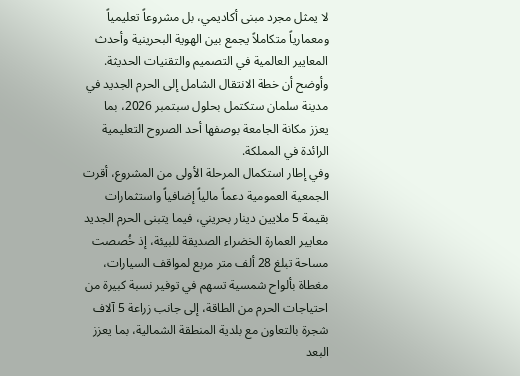لا يمثل مجرد مبنى أكاديمي، بل مشروعاً تعليمياً ومعمارياً متكاملاً يجمع بين الهوية البحرينية وأحدث المعايير العالمية في التصميم والتقنيات الحديثة. وأوضح أن خطة الانتقال الشامل إلى الحرم الجديد في مدينة سلمان ستكتمل بحلول سبتمبر 2026، بما يعزز مكانة الجامعة بوصفها أحد الصروح التعليمية الرائدة في المملكة.
وفي إطار استكمال المرحلة الأولى من المشروع، أقرت الجمعية العمومية دعماً مالياً إضافياً واستثمارات بقيمة 5 ملايين دينار بحريني، فيما يتبنى الحرم الجديد معايير العمارة الخضراء الصديقة للبيئة، إذ خُصصت مساحة تبلغ 28 ألف متر مربع لمواقف السيارات، مغطاة بألواح شمسية تسهم في توفير نسبة كبيرة من احتياجات الحرم من الطاقة، إلى جانب زراعة 5 آلاف شجرة بالتعاون مع بلدية المنطقة الشمالية، بما يعزز البعد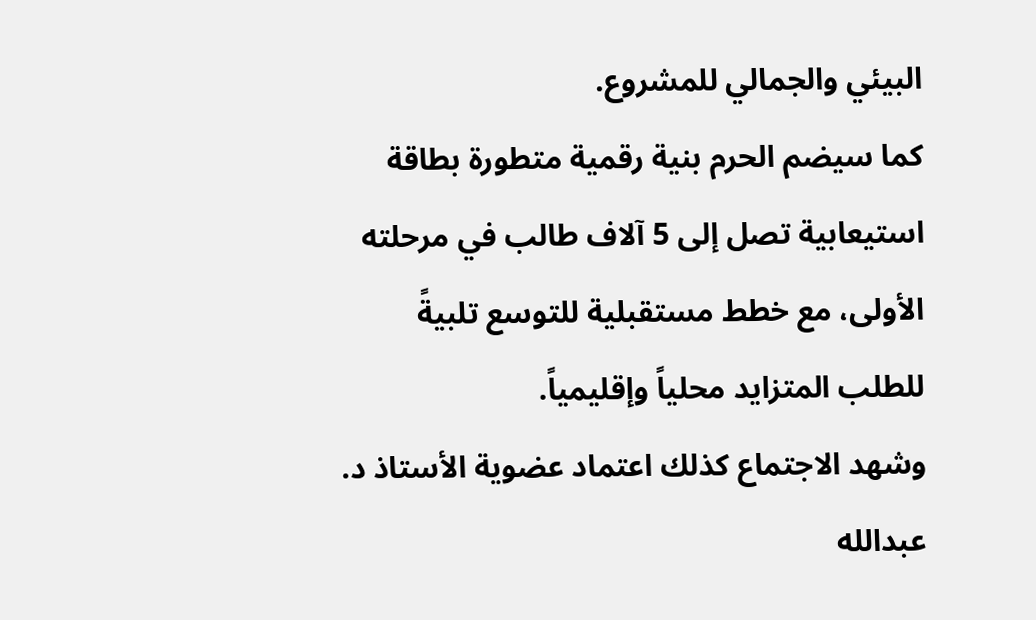البيئي والجمالي للمشروع.
كما سيضم الحرم بنية رقمية متطورة بطاقة استيعابية تصل إلى 5 آلاف طالب في مرحلته الأولى، مع خطط مستقبلية للتوسع تلبيةً للطلب المتزايد محلياً وإقليمياً.
وشهد الاجتماع كذلك اعتماد عضوية الأستاذ د. عبدالله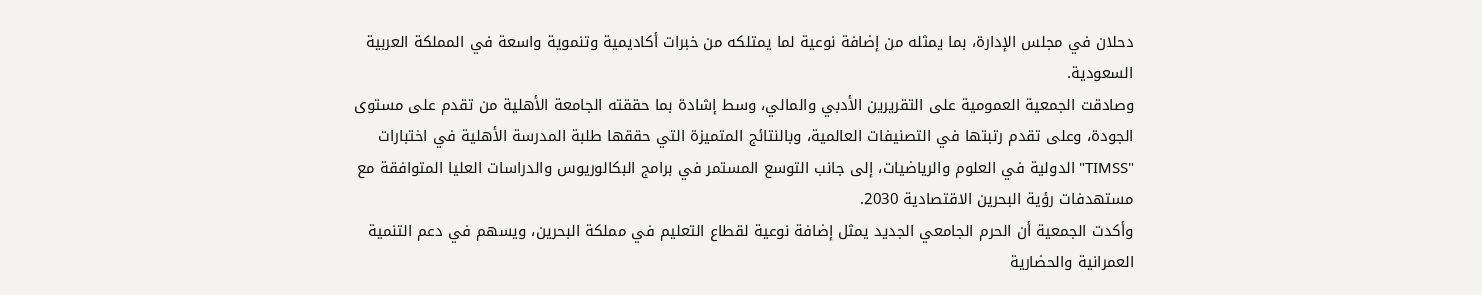دحلان في مجلس الإدارة، بما يمثله من إضافة نوعية لما يمتلكه من خبرات أكاديمية وتنموية واسعة في المملكة العربية السعودية.
وصادقت الجمعية العمومية على التقريرين الأدبي والمالي، وسط إشادة بما حققته الجامعة الأهلية من تقدم على مستوى الجودة، وعلى تقدم رتبتها في التصنيفات العالمية، وبالنتائج المتميزة التي حققها طلبة المدرسة الأهلية في اختبارات "TIMSS" الدولية في العلوم والرياضيات، إلى جانب التوسع المستمر في برامج البكالوريوس والدراسات العليا المتوافقة مع مستهدفات رؤية البحرين الاقتصادية 2030.
وأكدت الجمعية أن الحرم الجامعي الجديد يمثل إضافة نوعية لقطاع التعليم في مملكة البحرين، ويسهم في دعم التنمية العمرانية والحضارية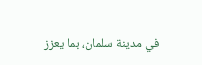في مدينة سلمان، بما يعزز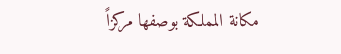مكانة المملكة بوصفها مركزاً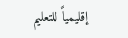إقليمياً للتعليم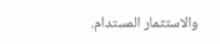والاستثمار المستدام.